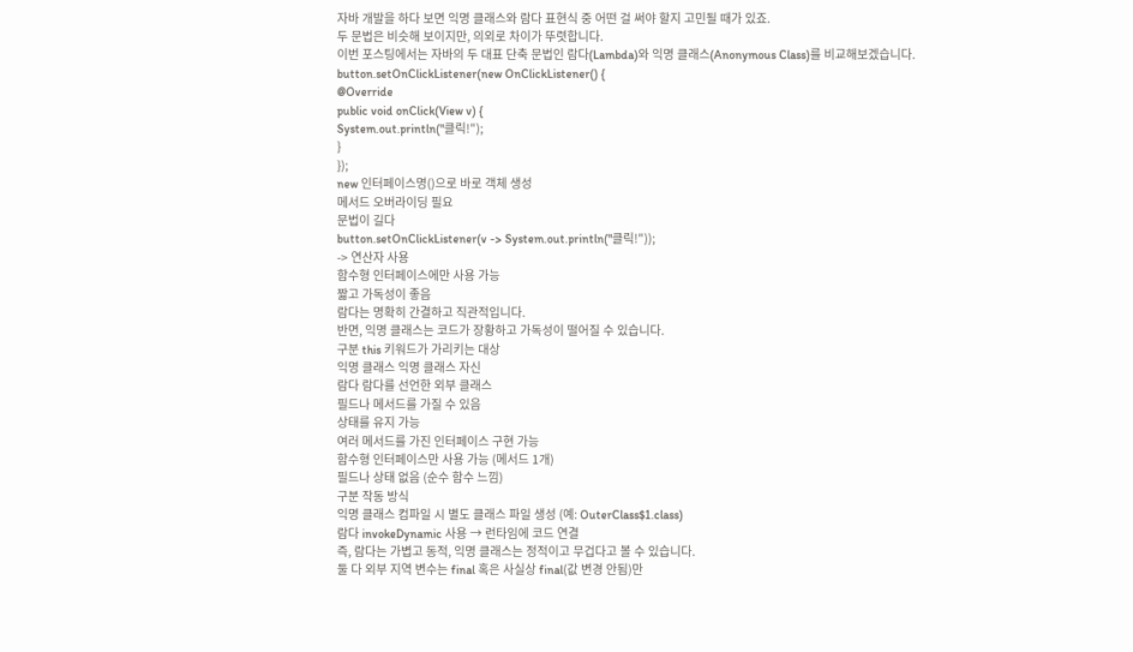자바 개발을 하다 보면 익명 클래스와 람다 표현식 중 어떤 걸 써야 할지 고민될 때가 있죠.
두 문법은 비슷해 보이지만, 의외로 차이가 뚜렷합니다.
이번 포스팅에서는 자바의 두 대표 단축 문법인 람다(Lambda)와 익명 클래스(Anonymous Class)를 비교해보겠습니다.
button.setOnClickListener(new OnClickListener() {
@Override
public void onClick(View v) {
System.out.println("클릭!");
}
});
new 인터페이스명()으로 바로 객체 생성
메서드 오버라이딩 필요
문법이 길다
button.setOnClickListener(v -> System.out.println("클릭!"));
-> 연산자 사용
함수형 인터페이스에만 사용 가능
짧고 가독성이 좋음
람다는 명확히 간결하고 직관적입니다.
반면, 익명 클래스는 코드가 장황하고 가독성이 떨어질 수 있습니다.
구분 this 키워드가 가리키는 대상
익명 클래스 익명 클래스 자신
람다 람다를 선언한 외부 클래스
필드나 메서드를 가질 수 있음
상태를 유지 가능
여러 메서드를 가진 인터페이스 구현 가능
함수형 인터페이스만 사용 가능 (메서드 1개)
필드나 상태 없음 (순수 함수 느낌)
구분 작동 방식
익명 클래스 컴파일 시 별도 클래스 파일 생성 (예: OuterClass$1.class)
람다 invokeDynamic 사용 → 런타임에 코드 연결
즉, 람다는 가볍고 동적, 익명 클래스는 정적이고 무겁다고 볼 수 있습니다.
둘 다 외부 지역 변수는 final 혹은 사실상 final(값 변경 안됨)만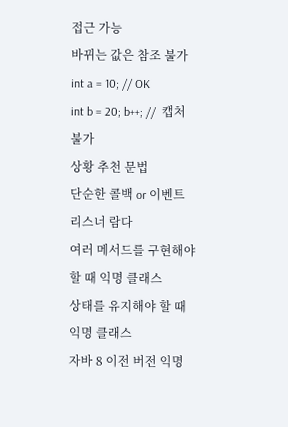접근 가능
바뀌는 값은 참조 불가
int a = 10; // OK
int b = 20; b++; //  캡처 불가
상황 추천 문법
단순한 콜백 or 이벤트 리스너 람다
여러 메서드를 구현해야 할 때 익명 클래스
상태를 유지해야 할 때 익명 클래스
자바 8 이전 버전 익명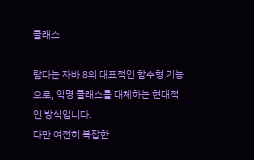클래스

람다는 자바 8의 대표적인 함수형 기능으로, 익명 클래스를 대체하는 현대적인 방식입니다.
다만 여전히 복잡한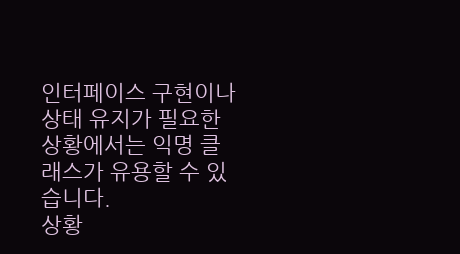인터페이스 구현이나 상태 유지가 필요한 상황에서는 익명 클래스가 유용할 수 있습니다.
상황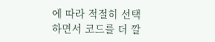에 따라 적절히 선택하면서 코드를 더 깔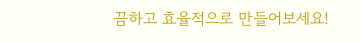끔하고 효율적으로 만들어보세요!